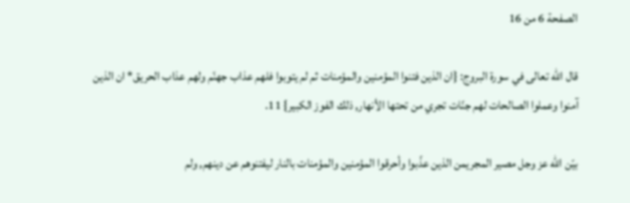الصفحة 6 من 16

قال الله تعالى في سورة البروج: {ان الذين فتنوا المؤمنين والمؤمنات ثم لم يتوبوا فلهم عذاب جهنّم ولهم عذاب الحريق* ان الذين آمنوا وعملوا الصالحات لهم جنّات تجري من تحتها الأنهار, ذلك الفوز الكبير} 11.

بيّن الله عز وجل مصير المجريمن الذين عذّبوا وأحرقوا المؤمنين والمؤمنات بالنار ليفتنوهم عن دينهم, ولم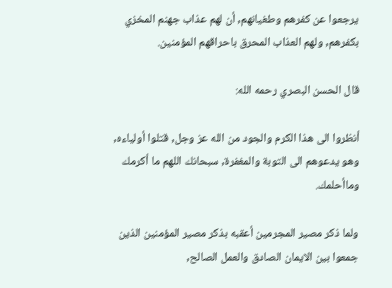يرجعوا عن كفرهم وطغيانهم, أن لهم عذاب جهنم المخزي بكفرهم, ولهم العذاب المحرق باحراقهم المؤمنين.

قال الحسن البصري رحمه الله:

أنظروا الى هذا الكرم والجود من الله عز وجل, قتلوا أولياءه, وهو يدعوهم الى التوبة والمغفرة, سبحانك اللهم ما أكرمك وماأحلمك.

ولما ذكر مصير المجرمين أعقبه بذكر مصير المؤمنين الذين جمعوا بين الايمان الصادق والعمل الصالح,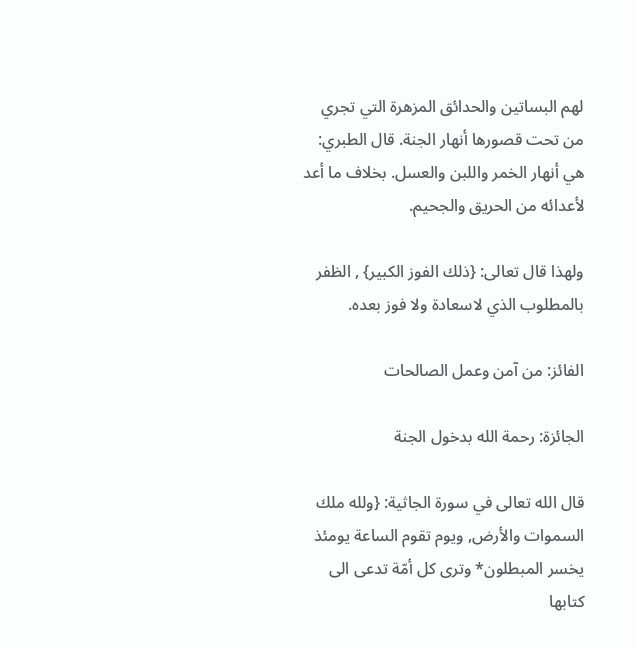لهم البساتين والحدائق المزهرة التي تجري من تحت قصورها أنهار الجنة. قال الطبري: هي أنهار الخمر واللبن والعسل. بخلاف ما أعد لأعدائه من الحريق والجحيم.

ولهذا قال تعالى: {ذلك الفوز الكبير} , الظفر بالمطلوب الذي لاسعادة ولا فوز بعده.

الفائز: من آمن وعمل الصالحات

الجائزة: رحمة الله بدخول الجنة

قال الله تعالى في سورة الجاثية: {ولله ملك السموات والأرض, ويوم تقوم الساعة يومئذ يخسر المبطلون* وترى كل أمّة تدعى الى كتابها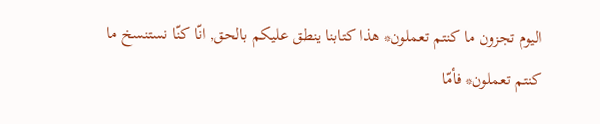اليوم تجزون ما كنتم تعملون* هذا كتابنا ينطق عليكم بالحق, انّا كنّا نستنسخ ما كنتم تعملون* فأمّا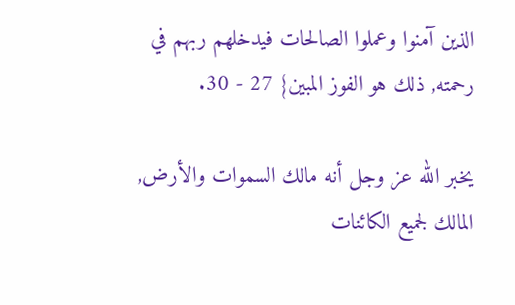الذين آمنوا وعملوا الصالحات فيدخلهم ربهم في رحمته, ذلك هو الفوز المبين} 27 - 30.

يخبر الله عز وجل أنه مالك السموات والأرض, المالك لجميع الكائنات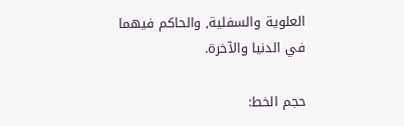العلوية والسفلية, والحاكم فيهما في الدنيا والآخرة.

حجم الخط: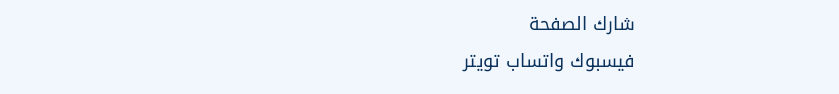شارك الصفحة
فيسبوك واتساب تويتر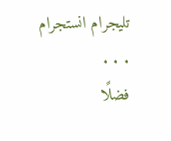تليجرام انستجرام
. . .
فضلًا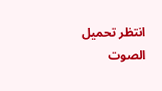انتظر تحميل الصوت